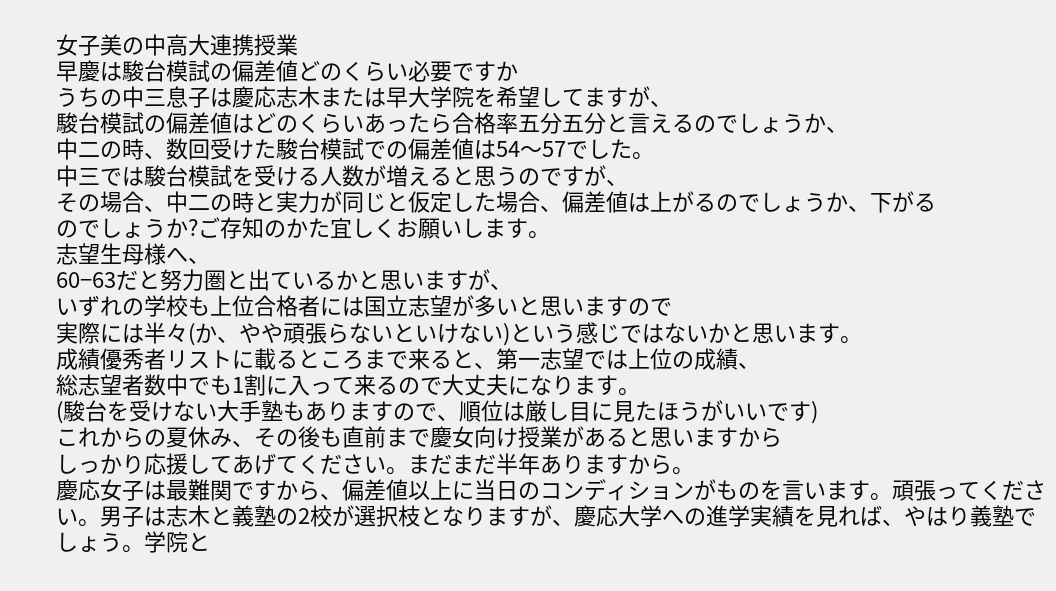女子美の中高大連携授業
早慶は駿台模試の偏差値どのくらい必要ですか
うちの中三息子は慶応志木または早大学院を希望してますが、
駿台模試の偏差値はどのくらいあったら合格率五分五分と言えるのでしょうか、
中二の時、数回受けた駿台模試での偏差値は54〜57でした。
中三では駿台模試を受ける人数が増えると思うのですが、
その場合、中二の時と実力が同じと仮定した場合、偏差値は上がるのでしょうか、下がる
のでしょうか?ご存知のかた宜しくお願いします。
志望生母様へ、
60−63だと努力圏と出ているかと思いますが、
いずれの学校も上位合格者には国立志望が多いと思いますので
実際には半々(か、やや頑張らないといけない)という感じではないかと思います。
成績優秀者リストに載るところまで来ると、第一志望では上位の成績、
総志望者数中でも1割に入って来るので大丈夫になります。
(駿台を受けない大手塾もありますので、順位は厳し目に見たほうがいいです)
これからの夏休み、その後も直前まで慶女向け授業があると思いますから
しっかり応援してあげてください。まだまだ半年ありますから。
慶応女子は最難関ですから、偏差値以上に当日のコンディションがものを言います。頑張ってください。男子は志木と義塾の2校が選択枝となりますが、慶応大学への進学実績を見れば、やはり義塾でしょう。学院と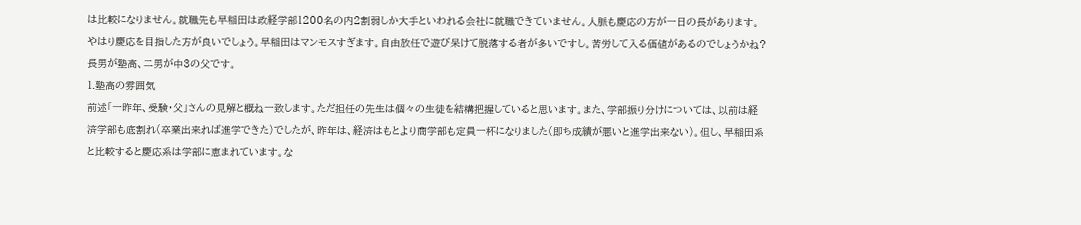は比較になりません。就職先も早稲田は政経学部1200名の内2割弱しか大手といわれる会社に就職できていません。人脈も慶応の方が一日の長があります。やはり慶応を目指した方が良いでしょう。早稲田はマンモスすぎます。自由放任で遊び呆けて脱落する者が多いですし。苦労して入る価値があるのでしょうかね?
長男が塾高、二男が中3の父です。
1.塾高の雰囲気
前述「一昨年、受験・父」さんの見解と概ね一致します。ただ担任の先生は個々の生徒を結構把握していると思います。また、学部振り分けについては、以前は経済学部も底割れ(卒業出来れば進学できた)でしたが、昨年は、経済はもとより商学部も定員一杯になりました(即ち成績が悪いと進学出来ない)。但し、早稲田系と比較すると慶応系は学部に恵まれています。な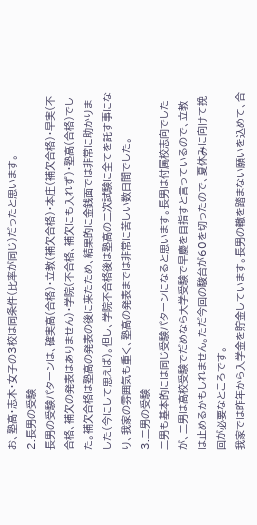お、塾高・志木・女子の3校は同条件(比率が同じ)だったと思います。
2.長男の受験
長男の受験パターンは、確実高(合格)・立教(補欠合格)・本庄(補欠合格)・早実(不合格、補欠の発表はありません)・学院(不合格、補欠にも入れず)・塾高(合格)でした。補欠合格は塾高の発表の後に来たため、結果的に金銭面では非常に助かりました(今にして思えば)。但し、学院不合格後は塾高の二次試験に全てを託す事になり、我家の雰囲気も重く、塾高の発表までは非常に苦しい数日間でした。
3.二男の受験
二男も基本的には同じ受験パターンになると思います。長男は付属校志向でしたが、二男は高校受験でだめなら大学受験で早慶を目指すと言っているので、立教は止めるかもしれません。ただ今回の駿台が60を切ったので、夏休みに向けて挽回が必要なところです。
我家では昨年から入学金を貯金しています。長男の轍を踏まない願いを込めて、合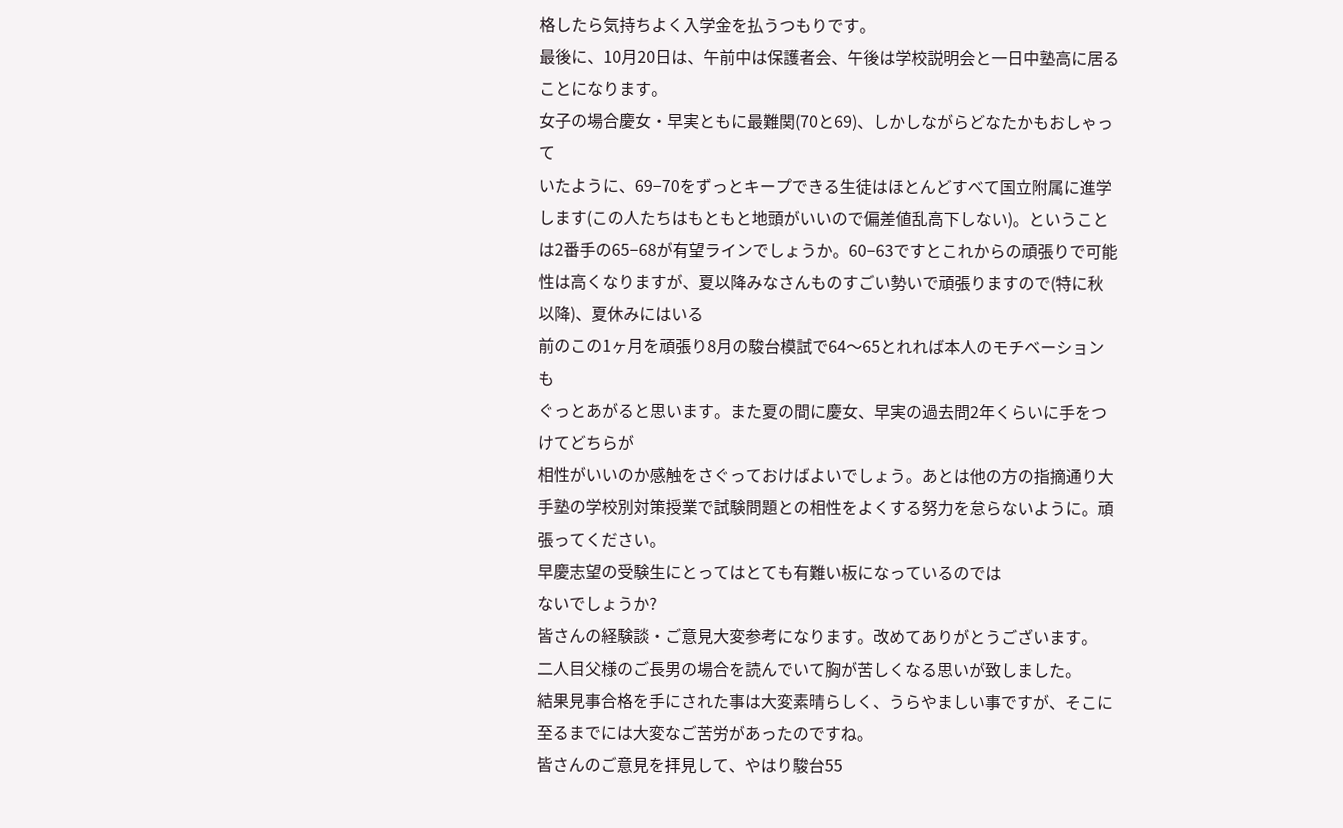格したら気持ちよく入学金を払うつもりです。
最後に、10月20日は、午前中は保護者会、午後は学校説明会と一日中塾高に居ることになります。
女子の場合慶女・早実ともに最難関(70と69)、しかしながらどなたかもおしゃって
いたように、69−70をずっとキープできる生徒はほとんどすべて国立附属に進学します(この人たちはもともと地頭がいいので偏差値乱高下しない)。ということは2番手の65−68が有望ラインでしょうか。60−63ですとこれからの頑張りで可能性は高くなりますが、夏以降みなさんものすごい勢いで頑張りますので(特に秋以降)、夏休みにはいる
前のこの1ヶ月を頑張り8月の駿台模試で64〜65とれれば本人のモチベーションも
ぐっとあがると思います。また夏の間に慶女、早実の過去問2年くらいに手をつけてどちらが
相性がいいのか感触をさぐっておけばよいでしょう。あとは他の方の指摘通り大手塾の学校別対策授業で試験問題との相性をよくする努力を怠らないように。頑張ってください。
早慶志望の受験生にとってはとても有難い板になっているのでは
ないでしょうか?
皆さんの経験談・ご意見大変参考になります。改めてありがとうございます。
二人目父様のご長男の場合を読んでいて胸が苦しくなる思いが致しました。
結果見事合格を手にされた事は大変素晴らしく、うらやましい事ですが、そこに
至るまでには大変なご苦労があったのですね。
皆さんのご意見を拝見して、やはり駿台55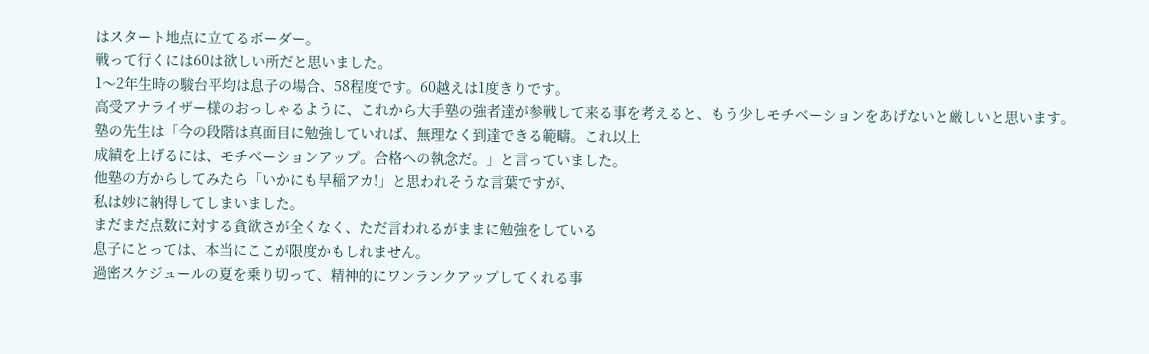はスタート地点に立てるボーダー。
戦って行くには60は欲しい所だと思いました。
1〜2年生時の駿台平均は息子の場合、58程度です。60越えは1度きりです。
高受アナライザー様のおっしゃるように、これから大手塾の強者達が参戦して来る事を考えると、もう少しモチベーションをあげないと厳しいと思います。
塾の先生は「今の段階は真面目に勉強していれば、無理なく到達できる範疇。これ以上
成績を上げるには、モチベーションアップ。合格への執念だ。」と言っていました。
他塾の方からしてみたら「いかにも早稲アカ!」と思われそうな言葉ですが、
私は妙に納得してしまいました。
まだまだ点数に対する貪欲さが全くなく、ただ言われるがままに勉強をしている
息子にとっては、本当にここが限度かもしれません。
過密スケジュールの夏を乗り切って、精神的にワンランクアップしてくれる事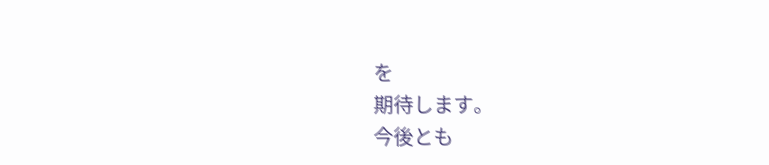を
期待します。
今後とも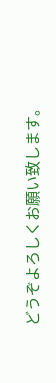どうぞよろしくお願い致します。